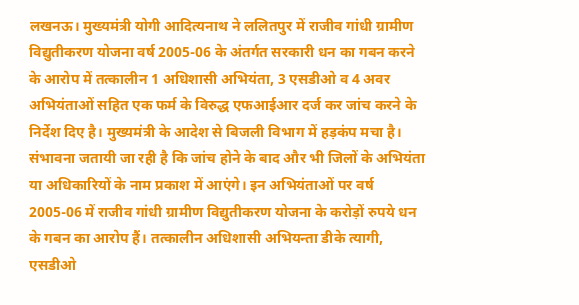लखनऊ। मुख्यमंत्री योगी आदित्यनाथ ने ललितपुर में राजीव गांधी ग्रामीण विद्युतीकरण योजना वर्ष 2005-06 के अंतर्गत सरकारी धन का गबन करने के आरोप में तत्कालीन 1 अधिशासी अभियंता, 3 एसडीओ व 4 अवर अभियंताओं सहित एक फर्म के विरुद्ध एफआईआर दर्ज कर जांच करने के निर्देश दिए है। मुख्यमंत्री के आदेश से बिजली विभाग में हड़कंप मचा है।
संभावना जतायी जा रही है कि जांच होने के बाद और भी जिलों के अभियंता या अधिकारियों के नाम प्रकाश में आएंगे। इन अभियंताओं पर वर्ष 2005-06 में राजीव गांधी ग्रामीण विद्युतीकरण योजना के करोड़ों रुपये धन के गबन का आरोप हैं। तत्कालीन अधिशासी अभियन्ता डीके त्यागी, एसडीओ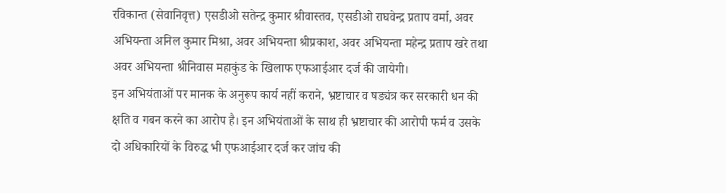रविकान्त (सेवानिवृत्त) एसडीओ सतेन्द्र कुमार श्रीवास्तव, एसडीओ राघवेन्द्र प्रताप वर्मा, अवर अभियन्ता अनिल कुमार मिश्रा, अवर अभियन्ता श्रीप्रकाश, अवर अभियन्ता महेन्द्र प्रताप खरे तथा अवर अभियन्ता श्रीनिवास महाकुंड के खिलाफ एफआईआर दर्ज की जायेगी।
इन अभियंताओं पर मानक के अनुरूप कार्य नहीं कराने, भ्रष्टाचार व षड्यंत्र कर सरकारी धन की क्षति व गबन करने का आरोप है। इन अभियंताओं के साथ ही भ्रष्टाचार की आरोपी फर्म व उसके दो अधिकारियों के विरुद्ध भी एफआईआर दर्ज कर जांच की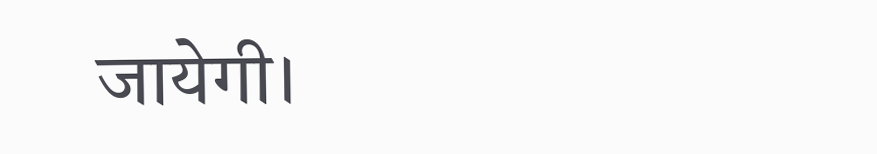जायेगी।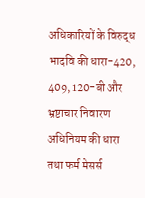अधिकारियों के विरुद्ध भादवि की धारा-420, 409, 120-बी और भ्रष्टाचार निवारण अधिनियम की धारा तथा फर्म मेसर्स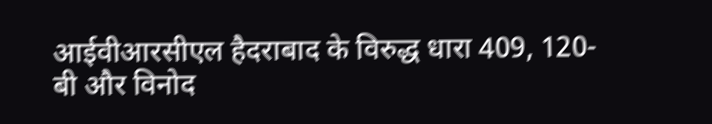आईवीआरसीएल हैदराबाद के विरुद्ध धारा 409, 120-बी और विनोद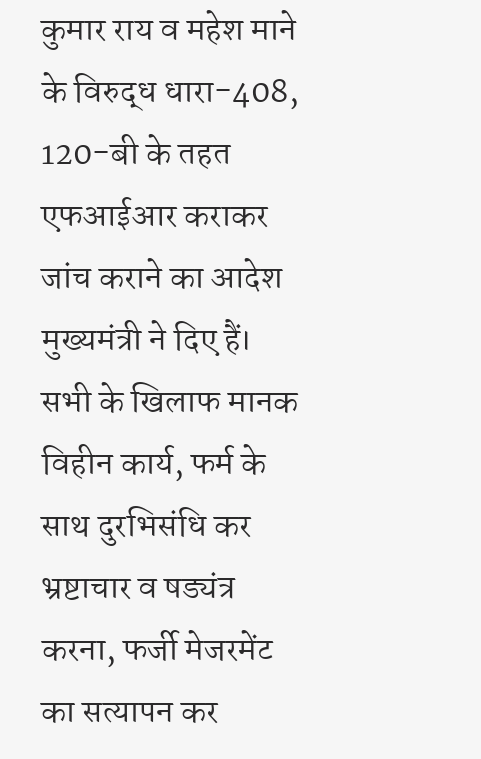कुमार राय व महेश माने के विरुद्ध धारा-408, 120-बी के तहत एफआईआर कराकर जांच कराने का आदेश मुख्यमंत्री ने दिए हैं। सभी के खिलाफ मानक विहीन कार्य, फर्म के साथ दुरभिसंधि कर भ्रष्टाचार व षड्यंत्र करना, फर्जी मेजरमेंट का सत्यापन कर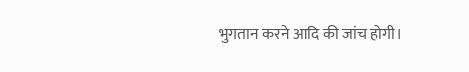भुगतान करने आदि की जांच होगी।